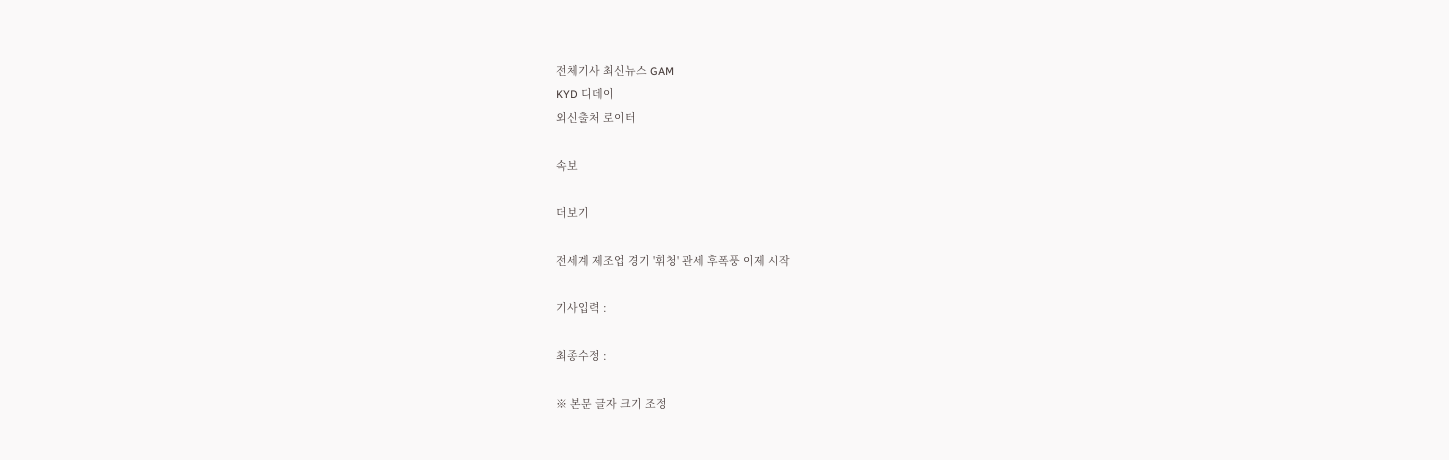전체기사 최신뉴스 GAM
KYD 디데이
외신출처 로이터

속보

더보기

전세계 제조업 경기 '휘청' 관세 후폭풍 이제 시작

기사입력 :

최종수정 :

※ 본문 글자 크기 조정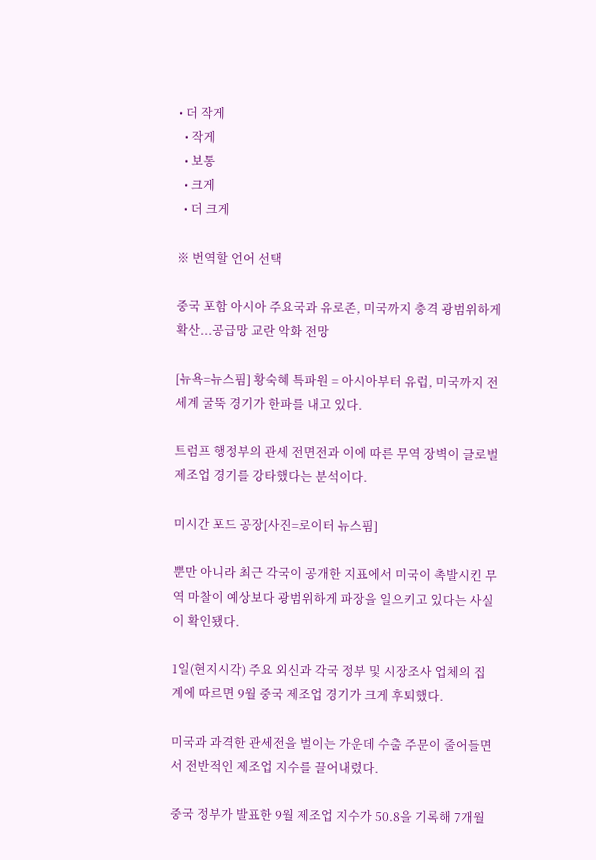• 더 작게
  • 작게
  • 보통
  • 크게
  • 더 크게

※ 번역할 언어 선택

중국 포함 아시아 주요국과 유로존, 미국까지 충격 광범위하게 확산...공급망 교란 악화 전망

[뉴욕=뉴스핌] 황숙혜 특파원 = 아시아부터 유럽, 미국까지 전세계 굴뚝 경기가 한파를 내고 있다.

트럼프 행정부의 관세 전면전과 이에 따른 무역 장벽이 글로벌 제조업 경기를 강타했다는 분석이다.

미시간 포드 공장[사진=로이터 뉴스핌]

뿐만 아니라 최근 각국이 공개한 지표에서 미국이 촉발시킨 무역 마찰이 예상보다 광범위하게 파장을 일으키고 있다는 사실이 확인됐다.

1일(현지시각) 주요 외신과 각국 정부 및 시장조사 업체의 집계에 따르면 9월 중국 제조업 경기가 크게 후퇴했다.

미국과 과격한 관세전을 벌이는 가운데 수출 주문이 줄어들면서 전반적인 제조업 지수를 끌어내렸다.

중국 정부가 발표한 9월 제조업 지수가 50.8을 기록해 7개월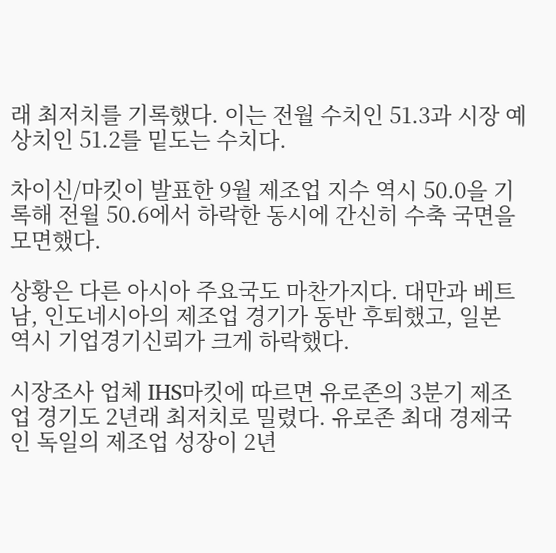래 최저치를 기록했다. 이는 전월 수치인 51.3과 시장 예상치인 51.2를 밑도는 수치다.

차이신/마킷이 발표한 9월 제조업 지수 역시 50.0을 기록해 전월 50.6에서 하락한 동시에 간신히 수축 국면을 모면했다.

상황은 다른 아시아 주요국도 마찬가지다. 대만과 베트남, 인도네시아의 제조업 경기가 동반 후퇴했고, 일본 역시 기업경기신뢰가 크게 하락했다.

시장조사 업체 IHS마킷에 따르면 유로존의 3분기 제조업 경기도 2년래 최저치로 밀렸다. 유로존 최대 경제국인 독일의 제조업 성장이 2년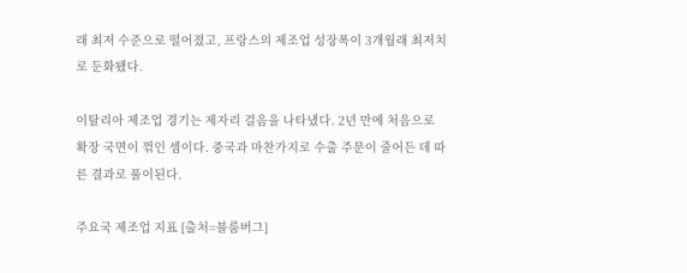래 최저 수준으로 떨어졌고, 프랑스의 제조업 성장폭이 3개월래 최저치로 둔화됐다.

이탈리아 제조업 경기는 제자리 걸음을 나타냈다. 2년 만에 처음으로 확장 국면이 꺾인 셈이다. 중국과 마찬가지로 수출 주문이 줄어든 데 따른 결과로 풀이된다.

주요국 제조업 지표 [출처=블룸버그]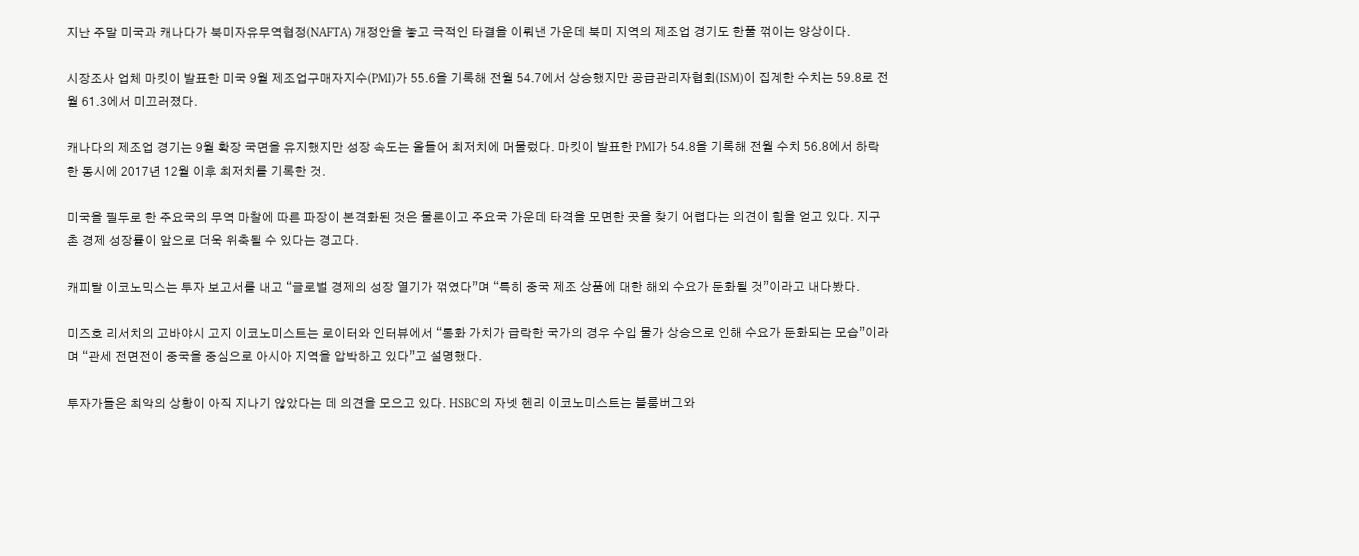지난 주말 미국과 캐나다가 북미자유무역협정(NAFTA) 개정안을 놓고 극적인 타결을 이뤄낸 가운데 북미 지역의 제조업 경기도 한풀 꺾이는 양상이다.

시장조사 업체 마킷이 발표한 미국 9월 제조업구매자지수(PMI)가 55.6을 기록해 전월 54.7에서 상승했지만 공급관리자협회(ISM)이 집계한 수치는 59.8로 전월 61.3에서 미끄러졌다.

캐나다의 제조업 경기는 9월 확장 국면을 유지했지만 성장 속도는 올들어 최저치에 머물렀다. 마킷이 발표한 PMI가 54.8을 기록해 전월 수치 56.8에서 하락한 동시에 2017년 12월 이후 최저치를 기록한 것.

미국을 필두로 한 주요국의 무역 마찰에 따른 파장이 본격화된 것은 물론이고 주요국 가운데 타격을 모면한 곳을 찾기 어렵다는 의견이 힘을 얻고 있다. 지구촌 경제 성장률이 앞으로 더욱 위축될 수 있다는 경고다.

캐피탈 이코노믹스는 투자 보고서를 내고 “글로벌 경제의 성장 열기가 꺾였다”며 “특히 중국 제조 상품에 대한 해외 수요가 둔화될 것”이라고 내다봤다.

미즈호 리서치의 고바야시 고지 이코노미스트는 로이터와 인터뷰에서 “통화 가치가 급락한 국가의 경우 수입 물가 상승으로 인해 수요가 둔화되는 모습”이라며 “관세 전면전이 중국을 중심으로 아시아 지역을 압박하고 있다”고 설명했다.

투자가들은 최악의 상황이 아직 지나기 않았다는 데 의견을 모으고 있다. HSBC의 자넷 헨리 이코노미스트는 블룸버그와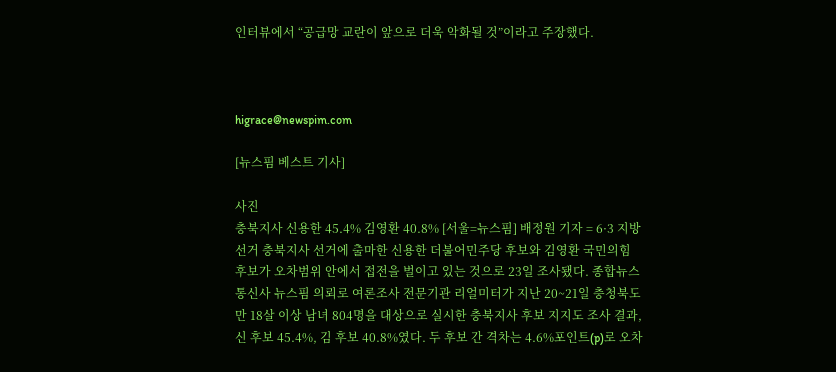인터뷰에서 “공급망 교란이 앞으로 더욱 악화될 것”이라고 주장했다.



higrace@newspim.com

[뉴스핌 베스트 기사]

사진
충북지사 신용한 45.4% 김영환 40.8% [서울=뉴스핌] 배정원 기자 = 6·3 지방선거 충북지사 선거에 출마한 신용한 더불어민주당 후보와 김영환 국민의힘 후보가 오차범위 안에서 접전을 벌이고 있는 것으로 23일 조사됐다. 종합뉴스통신사 뉴스핌 의뢰로 여론조사 전문기관 리얼미터가 지난 20~21일 충청북도 만 18살 이상 남녀 804명을 대상으로 실시한 충북지사 후보 지지도 조사 결과, 신 후보 45.4%, 김 후보 40.8%였다. 두 후보 간 격차는 4.6%포인트(p)로 오차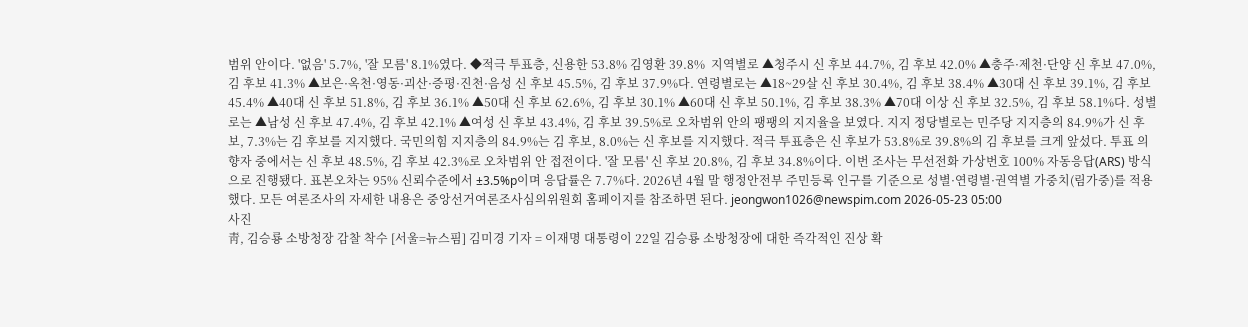범위 안이다. '없음' 5.7%, '잘 모름' 8.1%였다. ◆적극 투표층, 신용한 53.8% 김영환 39.8%  지역별로 ▲청주시 신 후보 44.7%, 김 후보 42.0% ▲충주·제천·단양 신 후보 47.0%, 김 후보 41.3% ▲보은·옥천·영동·괴산·증평·진천·음성 신 후보 45.5%, 김 후보 37.9%다. 연령별로는 ▲18~29살 신 후보 30.4%, 김 후보 38.4% ▲30대 신 후보 39.1%, 김 후보 45.4% ▲40대 신 후보 51.8%, 김 후보 36.1% ▲50대 신 후보 62.6%, 김 후보 30.1% ▲60대 신 후보 50.1%, 김 후보 38.3% ▲70대 이상 신 후보 32.5%, 김 후보 58.1%다. 성별로는 ▲남성 신 후보 47.4%, 김 후보 42.1% ▲여성 신 후보 43.4%, 김 후보 39.5%로 오차범위 안의 팽팽의 지지율을 보였다. 지지 정당별로는 민주당 지지층의 84.9%가 신 후보, 7.3%는 김 후보를 지지했다. 국민의힘 지지층의 84.9%는 김 후보, 8.0%는 신 후보를 지지했다. 적극 투표층은 신 후보가 53.8%로 39.8%의 김 후보를 크게 앞섰다. 투표 의향자 중에서는 신 후보 48.5%, 김 후보 42.3%로 오차범위 안 접전이다. '잘 모름' 신 후보 20.8%, 김 후보 34.8%이다. 이번 조사는 무선전화 가상번호 100% 자동응답(ARS) 방식으로 진행됐다. 표본오차는 95% 신뢰수준에서 ±3.5%p이며 응답률은 7.7%다. 2026년 4월 말 행정안전부 주민등록 인구를 기준으로 성별·연령별·권역별 가중치(림가중)를 적용했다. 모든 여론조사의 자세한 내용은 중앙선거여론조사심의위원회 홈페이지를 참조하면 된다. jeongwon1026@newspim.com 2026-05-23 05:00
사진
靑, 김승룡 소방청장 감찰 착수 [서울=뉴스핌] 김미경 기자 = 이재명 대통령이 22일 김승룡 소방청장에 대한 즉각적인 진상 확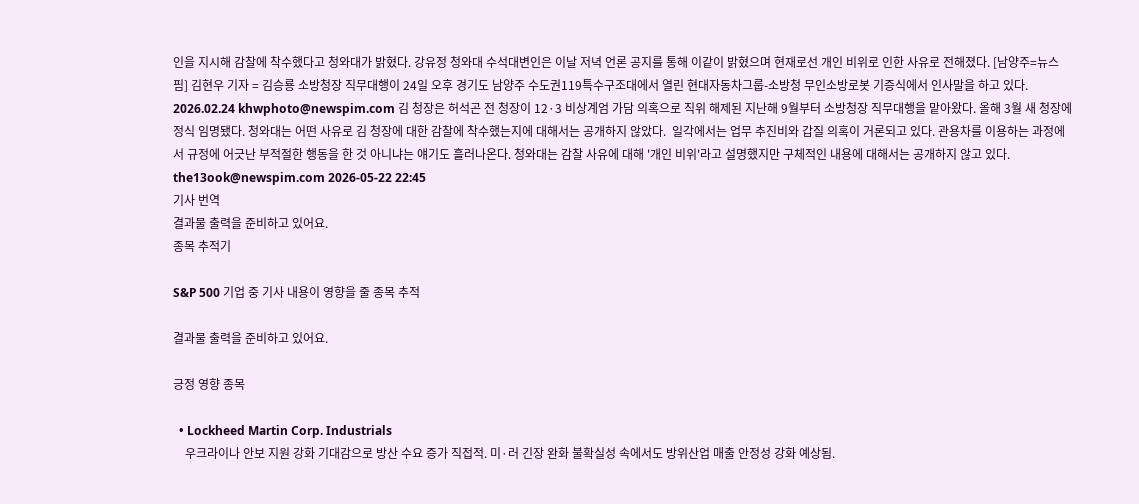인을 지시해 감찰에 착수했다고 청와대가 밝혔다. 강유정 청와대 수석대변인은 이날 저녁 언론 공지를 통해 이같이 밝혔으며 현재로선 개인 비위로 인한 사유로 전해졌다. [남양주=뉴스핌] 김현우 기자 = 김승룡 소방청장 직무대행이 24일 오후 경기도 남양주 수도권119특수구조대에서 열린 현대자동차그룹-소방청 무인소방로봇 기증식에서 인사말을 하고 있다. 2026.02.24 khwphoto@newspim.com 김 청장은 허석곤 전 청장이 12·3 비상계엄 가담 의혹으로 직위 해제된 지난해 9월부터 소방청장 직무대행을 맡아왔다. 올해 3월 새 청장에 정식 임명됐다. 청와대는 어떤 사유로 김 청장에 대한 감찰에 착수했는지에 대해서는 공개하지 않았다.  일각에서는 업무 추진비와 갑질 의혹이 거론되고 있다. 관용차를 이용하는 과정에서 규정에 어긋난 부적절한 행동을 한 것 아니냐는 얘기도 흘러나온다. 청와대는 감찰 사유에 대해 '개인 비위'라고 설명했지만 구체적인 내용에 대해서는 공개하지 않고 있다. the13ook@newspim.com 2026-05-22 22:45
기사 번역
결과물 출력을 준비하고 있어요.
종목 추적기

S&P 500 기업 중 기사 내용이 영향을 줄 종목 추적

결과물 출력을 준비하고 있어요.

긍정 영향 종목

  • Lockheed Martin Corp. Industrials
    우크라이나 안보 지원 강화 기대감으로 방산 수요 증가 직접적. 미·러 긴장 완화 불확실성 속에서도 방위산업 매출 안정성 강화 예상됨.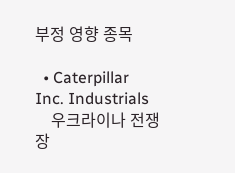부정 영향 종목

  • Caterpillar Inc. Industrials
    우크라이나 전쟁 장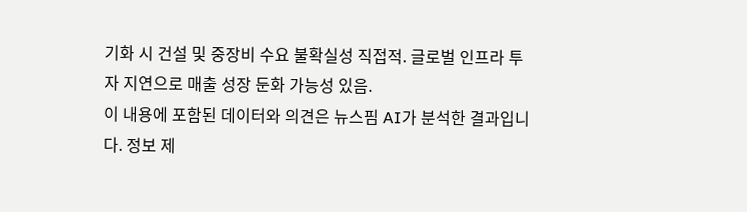기화 시 건설 및 중장비 수요 불확실성 직접적. 글로벌 인프라 투자 지연으로 매출 성장 둔화 가능성 있음.
이 내용에 포함된 데이터와 의견은 뉴스핌 AI가 분석한 결과입니다. 정보 제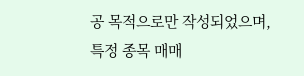공 목적으로만 작성되었으며, 특정 종목 매매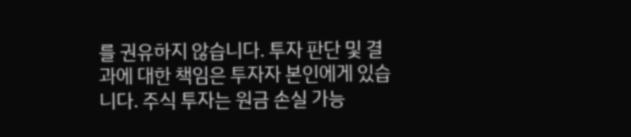를 권유하지 않습니다. 투자 판단 및 결과에 대한 책임은 투자자 본인에게 있습니다. 주식 투자는 원금 손실 가능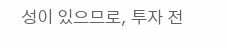성이 있으므로, 투자 전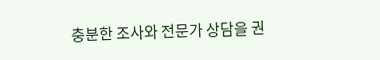충분한 조사와 전문가 상담을 권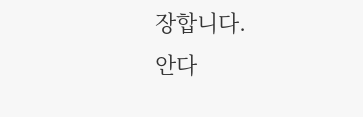장합니다.
안다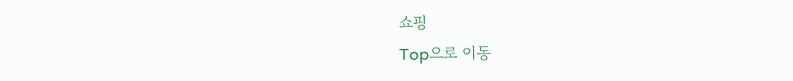쇼핑
Top으로 이동